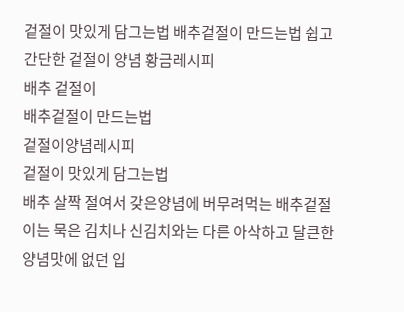겉절이 맛있게 담그는법 배추겉절이 만드는법 쉽고 간단한 겉절이 양념 황금레시피
배추 겉절이
배추겉절이 만드는법
겉절이양념레시피
겉절이 맛있게 담그는법
배추 살짝 절여서 갖은양념에 버무려먹는 배추겉절이는 묵은 김치나 신김치와는 다른 아삭하고 달큰한 양념맛에 없던 입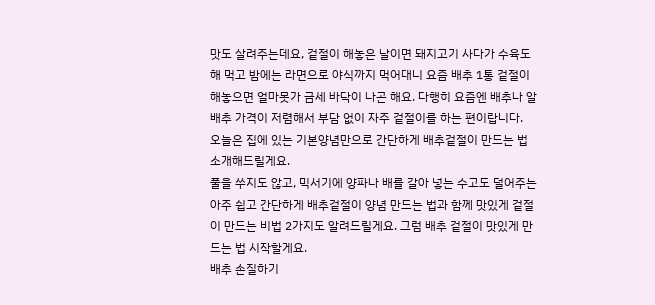맛도 살려주는데요, 겉절이 해놓은 날이면 돼지고기 사다가 수육도 해 먹고 밤에는 라면으로 야식까지 먹어대니 요즘 배추 1통 겉절이 해놓으면 얼마못가 금세 바닥이 나곤 해요. 다행히 요즘엔 배추나 알배추 가격이 저렴해서 부담 없이 자주 겉절이를 하는 편이랍니다.
오늘은 집에 있는 기본양념만으로 간단하게 배추겉절이 만드는 법 소개해드릴게요.
풀을 쑤지도 않고, 믹서기에 양파나 배를 갈아 넣는 수고도 덜어주는 아주 쉽고 간단하게 배추겉절이 양념 만드는 법과 함께 맛있게 겉절이 만드는 비법 2가지도 알려드릴게요. 그럼 배추 겉절이 맛있게 만드는 법 시작할게요.
배추 손질하기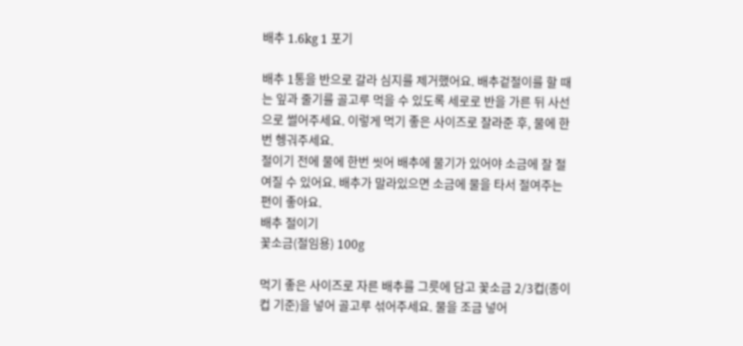배추 1.6kg 1 포기

배추 1통을 반으로 갈라 심지를 제거했어요. 배추겉절이를 할 때는 잎과 줄기를 골고루 먹을 수 있도록 세로로 반을 가른 뒤 사선으로 썰어주세요. 이렇게 먹기 좋은 사이즈로 잘라준 후, 물에 한번 헹궈주세요.
절이기 전에 물에 한번 씻어 배추에 물기가 있어야 소금에 잘 절여질 수 있어요. 배추가 말라있으면 소금에 물을 타서 절여주는 편이 좋아요.
배추 절이기
꽃소금(절임용) 100g

먹기 좋은 사이즈로 자른 배추를 그릇에 담고 꽃소금 2/3컵(종이컵 기준)을 넣어 골고루 섞어주세요. 물을 조금 넣어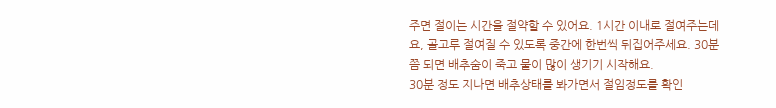주면 절이는 시간을 절약할 수 있어요. 1시간 이내로 절여주는데요, 골고루 절여질 수 있도록 중간에 한번씩 뒤집어주세요. 30분쯤 되면 배추숨이 죽고 물이 많이 생기기 시작해요.
30분 정도 지나면 배추상태를 봐가면서 절임정도를 확인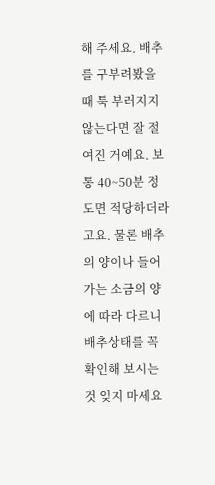해 주세요. 배추를 구부려봤을 때 툭 부러지지 않는다면 잘 절여진 거예요. 보통 40~50분 정도면 적당하더라고요. 물론 배추의 양이나 들어가는 소금의 양에 따라 다르니 배추상태를 꼭 확인해 보시는 것 잊지 마세요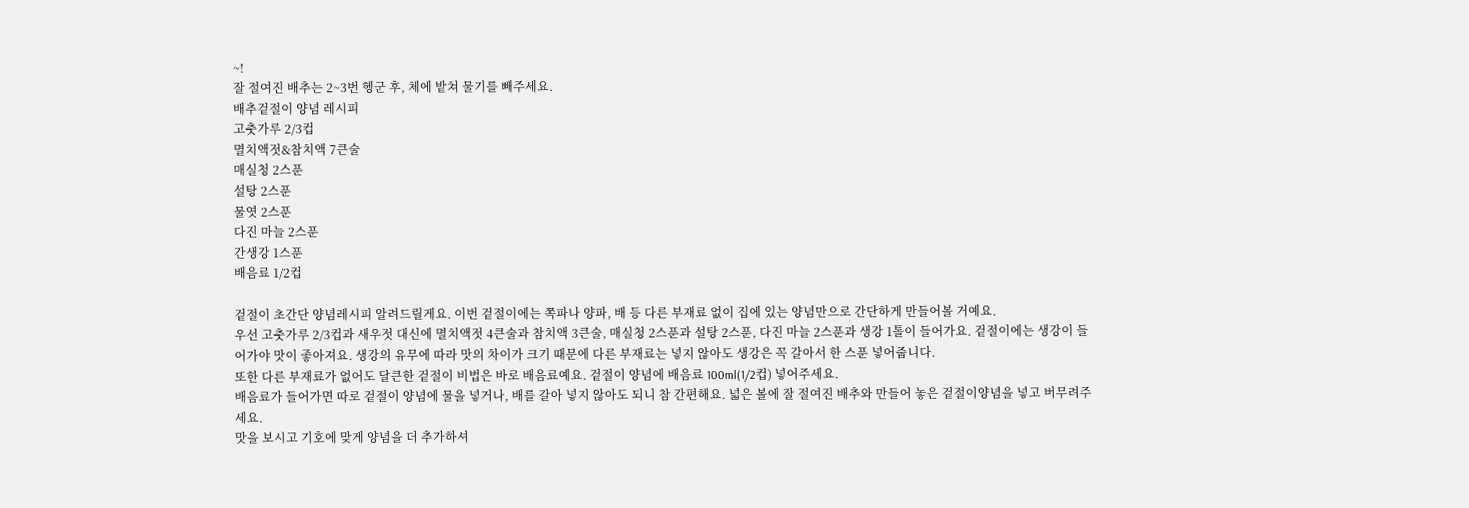~!
잘 절여진 배추는 2~3번 헹군 후, 체에 밭쳐 물기를 빼주세요.
배추겉절이 양념 레시피
고춧가루 2/3컵
멸치액젓&참치액 7큰술
매실청 2스푼
설탕 2스푼
물엿 2스푼
다진 마늘 2스푼
간생강 1스푼
배음료 1/2컵

겉절이 초간단 양념레시피 알려드릴게요. 이번 겉절이에는 쪽파나 양파, 배 등 다른 부재료 없이 집에 있는 양념만으로 간단하게 만들어볼 거예요.
우선 고춧가루 2/3컵과 새우젓 대신에 멸치액젓 4큰술과 참치액 3큰술, 매실청 2스푼과 설탕 2스푼, 다진 마늘 2스푼과 생강 1톨이 들어가요. 겉절이에는 생강이 들어가야 맛이 좋아져요. 생강의 유무에 따라 맛의 차이가 크기 때문에 다른 부재료는 넣지 않아도 생강은 꼭 갈아서 한 스푼 넣어줍니다.
또한 다른 부재료가 없어도 달큰한 겉절이 비법은 바로 배음료예요. 겉절이 양념에 배음료 100ml(1/2컵) 넣어주세요.
배음료가 들어가면 따로 겉절이 양념에 물을 넣거나, 배를 갈아 넣지 않아도 되니 참 간편해요. 넓은 볼에 잘 절여진 배추와 만들어 놓은 겉절이양념을 넣고 버무려주세요.
맛을 보시고 기호에 맞게 양념을 더 추가하셔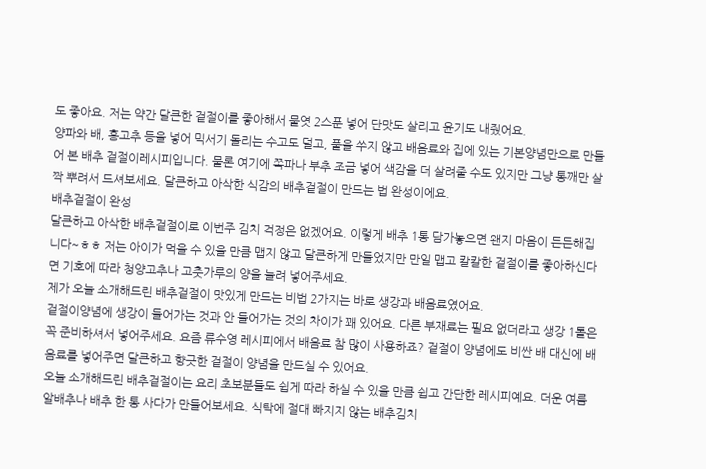도 좋아요. 저는 약간 달큰한 겉절이를 좋아해서 물엿 2스푼 넣어 단맛도 살리고 윤기도 내줬어요.
양파와 배, 홍고추 등을 넣어 믹서기 돌리는 수고도 덜고, 풀을 쑤지 않고 배음료와 집에 있는 기본양념만으로 만들어 본 배추 겉절이레시피입니다. 물론 여기에 쪽파나 부추 조금 넣어 색감을 더 살려줄 수도 있지만 그냥 통깨만 살짝 뿌려서 드셔보세요. 달큰하고 아삭한 식감의 배추겉절이 만드는 법 완성이에요.
배추겉절이 완성
달큰하고 아삭한 배추겉절이로 이번주 김치 걱정은 없겠어요. 이렇게 배추 1통 담가놓으면 왠지 마음이 든든해집니다~ㅎㅎ 저는 아이가 먹을 수 있을 만큼 맵지 않고 달큰하게 만들었지만 만일 맵고 칼칼한 겉절이를 좋아하신다면 기호에 따라 청양고추나 고춧가루의 양을 늘려 넣어주세요.
제가 오늘 소개해드린 배추겉절이 맛있게 만드는 비법 2가지는 바로 생강과 배음료였어요.
겉절이양념에 생강이 들어가는 것과 안 들어가는 것의 차이가 꽤 있어요. 다른 부재료는 필요 없더라고 생강 1톨은 꼭 준비하셔서 넣어주세요. 요즘 류수영 레시피에서 배음료 참 많이 사용하죠? 겉절이 양념에도 비싼 배 대신에 배음료를 넣어주면 달큰하고 향긋한 겉절이 양념을 만드실 수 있어요.
오늘 소개해드린 배추겉절이는 요리 초보분들도 쉽게 따라 하실 수 있을 만큼 쉽고 간단한 레시피예요. 더운 여름 알배추나 배추 한 통 사다가 만들어보세요. 식탁에 절대 빠지지 않는 배추김치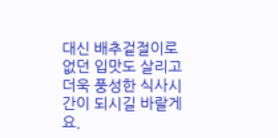대신 배추겉절이로 없던 입맛도 살리고 더욱 풍성한 식사시간이 되시길 바랄게요.